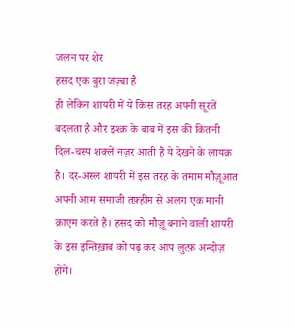जलन पर शेर
हसद एक बुरा जज़्बा है
ही लेकिन शायरी में ये किस तरह अपनी सूरतें बदलता है और इश्क़ के बाब में इस की कितनी दिल-चस्प शक्लें नज़र आती हैं ये देखने के लायक़ है। दर-अस्ल शायरी में इस तरह के तमाम मौज़ूआत अपनी आम समाजी तफ़्हीम से अलग एक मानी क़ाएम करते हैं। हसद को मौज़ू बनाने वाली शायरी के इस इन्तिख़ाब को पढ़ कर आप लुत्फ़ अन्दोज़ होंगे।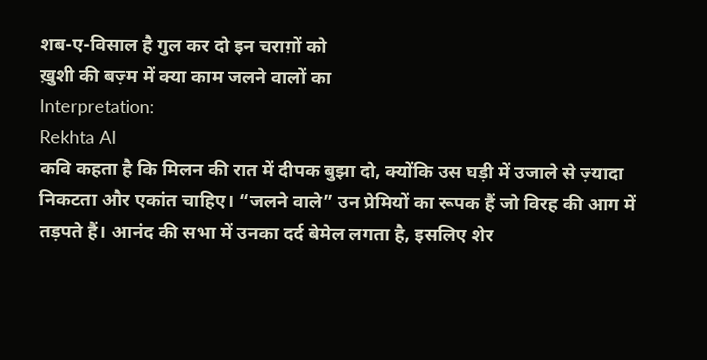शब-ए-विसाल है गुल कर दो इन चराग़ों को
ख़ुशी की बज़्म में क्या काम जलने वालों का
Interpretation:
Rekhta AI
कवि कहता है कि मिलन की रात में दीपक बुझा दो, क्योंकि उस घड़ी में उजाले से ज़्यादा निकटता और एकांत चाहिए। “जलने वाले” उन प्रेमियों का रूपक हैं जो विरह की आग में तड़पते हैं। आनंद की सभा में उनका दर्द बेमेल लगता है, इसलिए शेर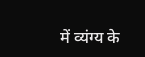में व्यंग्य के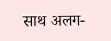साथ अलग-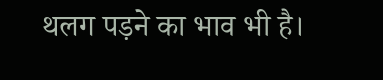थलग पड़ने का भाव भी है।